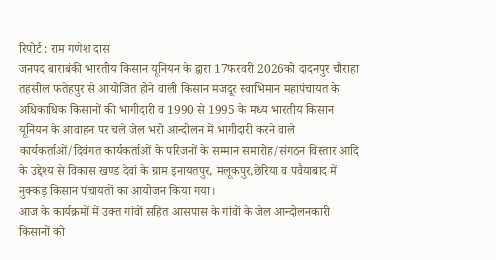रिपोर्ट : राम गणेश दास
जनपद बाराबंकी भारतीय किसान यूनियन के द्वारा 17फरवरी 2026को दादनपुर चौराहा तहसील फतेहपुर से आयोजित होने वाली किसान मजदूर स्वाभिमान महापंचायत के अधिकाधिक किसानों की भागीदारी व 1990 से 1995 के मध्य भारतीय किसान यूनियन के आवाहन पर चले जेल भरो आन्दोलन में भागीदारी करने वाले कार्यकर्ताओं/दिवंगत कार्यकर्ताओं के परिजनों के सम्मान समारोह/संगठन विस्तार आदि के उद्देश्य से विकास खण्ड देवां के ग्राम इनायतपुर, मलूकपुर,छेरिया व पवैयाबाद में नुक्कड़ किसान पंचायतों का आयोजन किया गया।
आज के कार्यक्रमों में उक्त गांवों सहित आसपास के गांवों के जेल आन्दोलनकारी किसानों को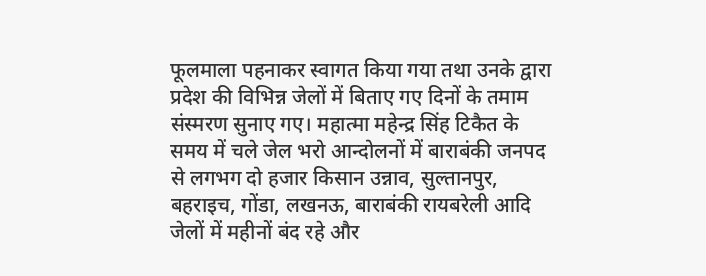फूलमाला पहनाकर स्वागत किया गया तथा उनके द्वारा प्रदेश की विभिन्न जेलों में बिताए गए दिनों के तमाम संस्मरण सुनाए गए। महात्मा महेन्द्र सिंह टिकैत के समय में चले जेल भरो आन्दोलनों में बाराबंकी जनपद से लगभग दो हजार किसान उन्नाव, सुल्तानपुर, बहराइच, गोंडा, लखनऊ, बाराबंकी रायबरेली आदि जेलों में महीनों बंद रहे और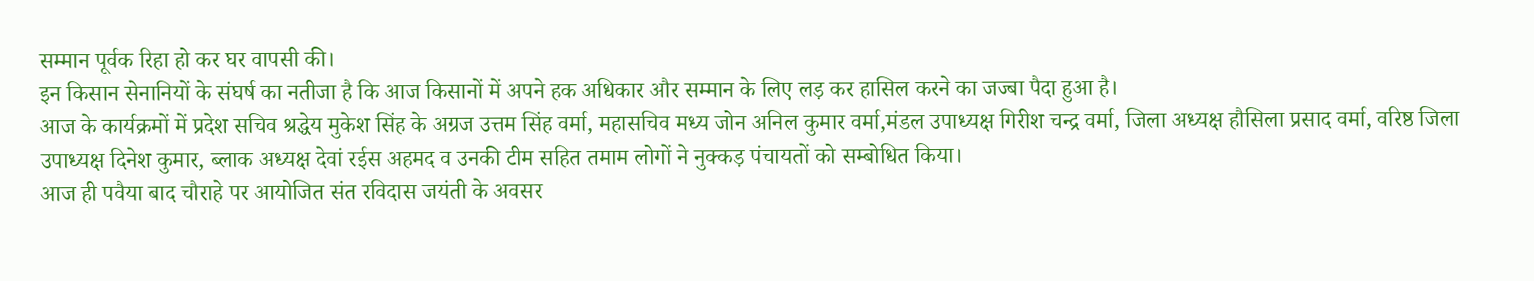सम्मान पूर्वक रिहा हो कर घर वापसी की।
इन किसान सेनानियों के संघर्ष का नतीजा है कि आज किसानों में अपने हक अधिकार और सम्मान के लिए लड़ कर हासिल करने का जज्बा पैदा हुआ है।
आज के कार्यक्रमों में प्रदेश सचिव श्रद्धेय मुकेश सिंह के अग्रज उत्तम सिंह वर्मा, महासचिव मध्य जोन अनिल कुमार वर्मा,मंडल उपाध्यक्ष गिरीश चन्द्र वर्मा, जिला अध्यक्ष हौसिला प्रसाद वर्मा, वरिष्ठ जिला उपाध्यक्ष दिनेश कुमार, ब्लाक अध्यक्ष देवां रईस अहमद व उनकी टीम सहित तमाम लोगों ने नुक्कड़ पंचायतों को सम्बोधित किया।
आज ही पवैया बाद चौराहे पर आयोजित संत रविदास जयंती के अवसर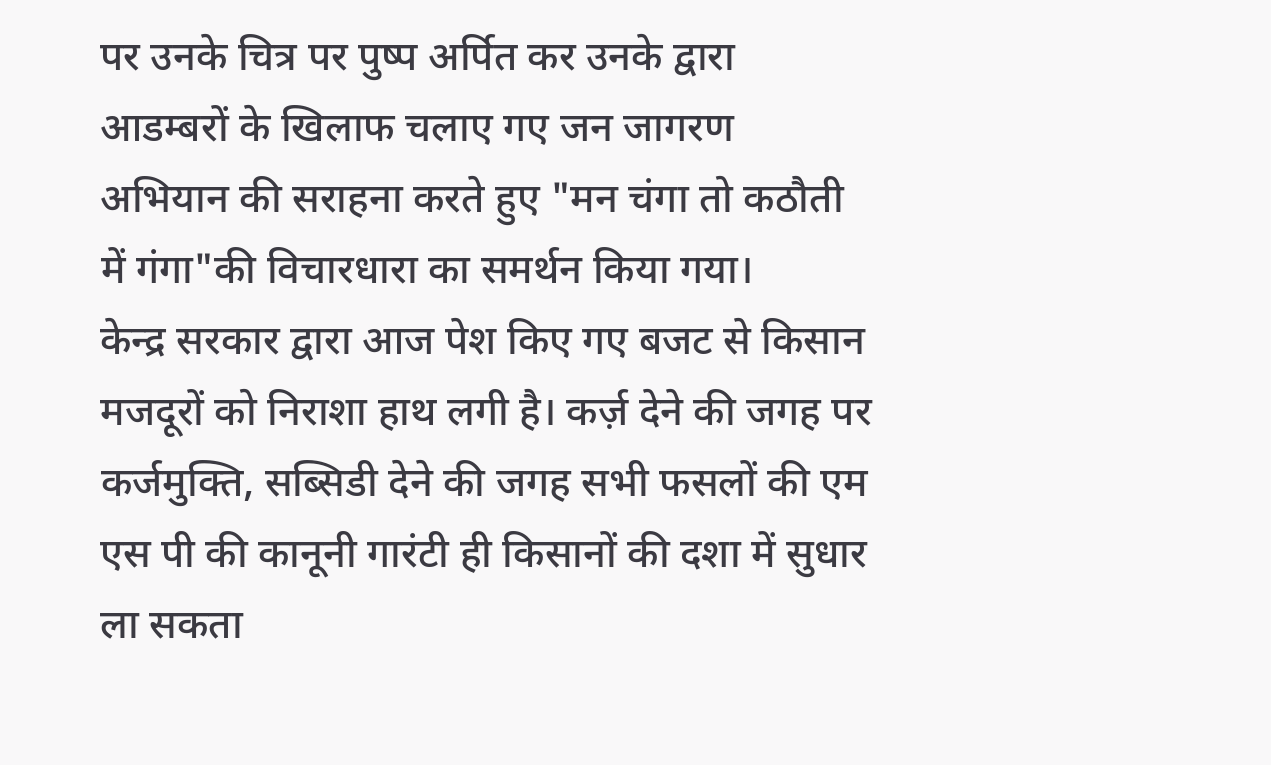पर उनके चित्र पर पुष्प अर्पित कर उनके द्वारा आडम्बरों के खिलाफ चलाए गए जन जागरण अभियान की सराहना करते हुए "मन चंगा तो कठौती में गंगा"की विचारधारा का समर्थन किया गया।
केन्द्र सरकार द्वारा आज पेश किए गए बजट से किसान मजदूरों को निराशा हाथ लगी है। कर्ज़ देने की जगह पर कर्जमुक्ति, सब्सिडी देने की जगह सभी फसलों की एम एस पी की कानूनी गारंटी ही किसानों की दशा में सुधार ला सकता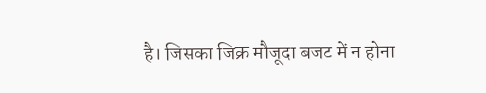है। जिसका जिक्र मौजूदा बजट में न होना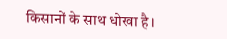किसानों के साथ धोखा है।